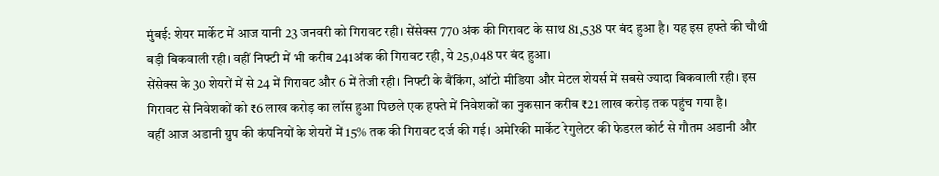मुंबई: शेयर मार्केट में आज यानी 23 जनवरी को गिरावट रही। सेंसेक्स 770 अंक की गिरावट के साथ 81,538 पर बंद हुआ है। यह इस हफ्ते की चौथी बड़ी बिकवाली रही। वहीं निफ्टी में भी करीब 241अंक की गिरावट रही, ये 25,048 पर बंद हुआ।
सेंसेक्स के 30 शेयरों में से 24 में गिरावट और 6 में तेजी रही। निफ्टी के बैंकिंग, ऑटो मीडिया और मेटल शेयर्स में सबसे ज्यादा बिकवाली रही। इस गिरावट से निवेशकों को ₹6 लाख करोड़ का लॉस हुआ पिछले एक हफ्ते में निवेशकों का नुकसान करीब ₹21 लाख करोड़ तक पहुंच गया है।
वहीं आज अडानी ग्रुप की कंपनियों के शेयरों में 15% तक की गिरावट दर्ज की गई। अमेरिकी मार्केट रेगुलेटर की फेडरल कोर्ट से गौतम अडानी और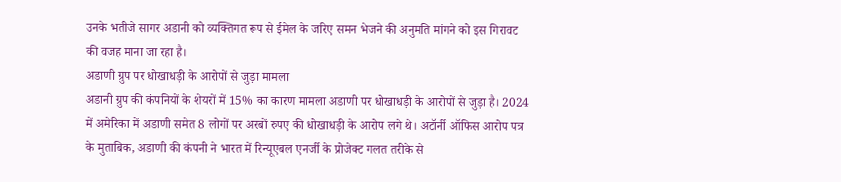उनके भतीजे सागर अडानी को व्यक्तिगत रूप से ईमेल के जरिए समन भेजने की अनुमति मांगने को इस गिरावट की वजह माना जा रहा है।
अडाणी ग्रुप पर धोखाधड़ी के आरोपों से जुड़ा मामला
अडानी ग्रुप की कंपनियों के शेयरों में 15% का कारण मामला अडाणी पर धोखाधड़ी के आरोपों से जुड़ा है। 2024 में अमेरिका में अडाणी समेत 8 लोगों पर अरबों रुपए की धोखाधड़ी के आरोप लगे थे। अटॉर्नी ऑफिस आरोप पत्र के मुताबिक, अडाणी की कंपनी ने भारत में रिन्यूएबल एनर्जी के प्रोजेक्ट गलत तरीके से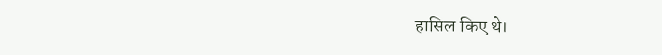हासिल किए थे।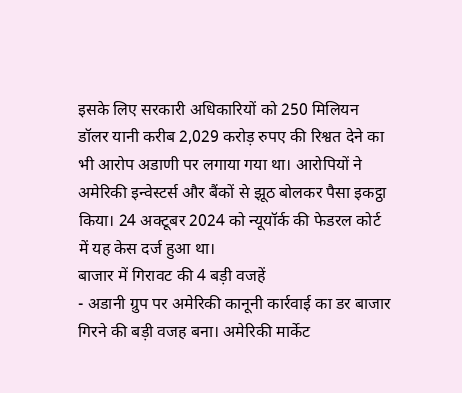इसके लिए सरकारी अधिकारियों को 250 मिलियन डॉलर यानी करीब 2,029 करोड़ रुपए की रिश्वत देने का भी आरोप अडाणी पर लगाया गया था। आरोपियों ने अमेरिकी इन्वेस्टर्स और बैंकों से झूठ बोलकर पैसा इकट्ठा किया। 24 अक्टूबर 2024 को न्यूयॉर्क की फेडरल कोर्ट में यह केस दर्ज हुआ था।
बाजार में गिरावट की 4 बड़ी वजहें
- अडानी ग्रुप पर अमेरिकी कानूनी कार्रवाई का डर बाजार गिरने की बड़ी वजह बना। अमेरिकी मार्केट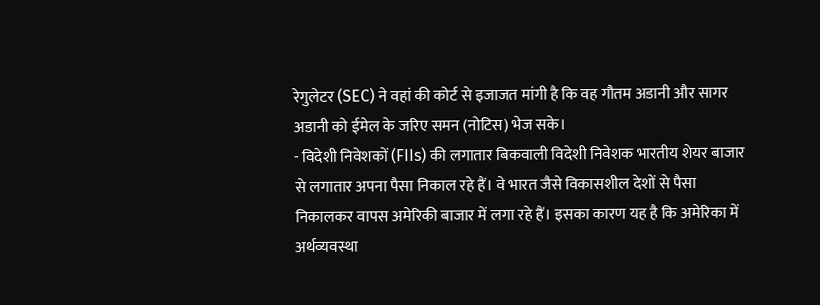रेगुलेटर (SEC) ने वहां की कोर्ट से इजाजत मांगी है कि वह गौतम अडानी और सागर अडानी को ईमेल के जरिए समन (नोटिस) भेज सके।
- विदेशी निवेशकों (FIIs) की लगातार बिकवाली विदेशी निवेशक भारतीय शेयर बाजार से लगातार अपना पैसा निकाल रहे हैं। वे भारत जैसे विकासशील देशों से पैसा निकालकर वापस अमेरिकी बाजार में लगा रहे हैं। इसका कारण यह है कि अमेरिका में अर्थव्यवस्था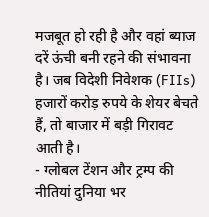मजबूत हो रही है और वहां ब्याज दरें ऊंची बनी रहने की संभावना है। जब विदेशी निवेशक (FIIs) हजारों करोड़ रुपये के शेयर बेचते हैं, तो बाजार में बड़ी गिरावट आती है।
- ग्लोबल टेंशन और ट्रम्प की नीतियां दुनिया भर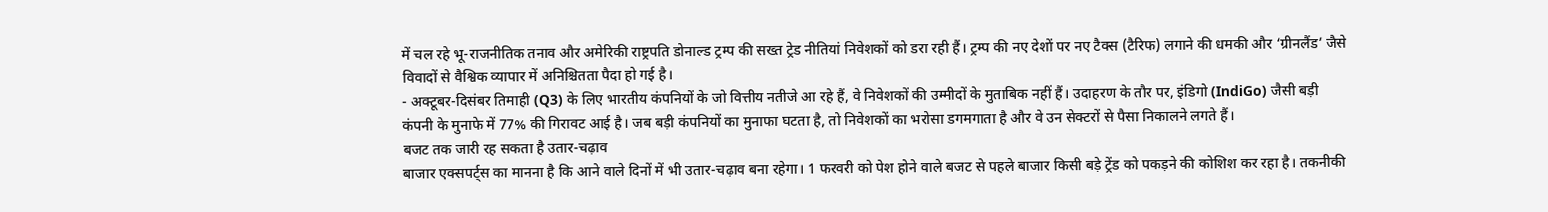में चल रहे भू-राजनीतिक तनाव और अमेरिकी राष्ट्रपति डोनाल्ड ट्रम्प की सख्त ट्रेड नीतियां निवेशकों को डरा रही हैं। ट्रम्प की नए देशों पर नए टैक्स (टैरिफ) लगाने की धमकी और ‘ग्रीनलैंड’ जैसे विवादों से वैश्विक व्यापार में अनिश्चितता पैदा हो गई है।
- अक्टूबर-दिसंबर तिमाही (Q3) के लिए भारतीय कंपनियों के जो वित्तीय नतीजे आ रहे हैं, वे निवेशकों की उम्मीदों के मुताबिक नहीं हैं। उदाहरण के तौर पर, इंडिगो (IndiGo) जैसी बड़ी कंपनी के मुनाफे में 77% की गिरावट आई है। जब बड़ी कंपनियों का मुनाफा घटता है, तो निवेशकों का भरोसा डगमगाता है और वे उन सेक्टरों से पैसा निकालने लगते हैं।
बजट तक जारी रह सकता है उतार-चढ़ाव
बाजार एक्सपर्ट्स का मानना है कि आने वाले दिनों में भी उतार-चढ़ाव बना रहेगा। 1 फरवरी को पेश होने वाले बजट से पहले बाजार किसी बड़े ट्रेंड को पकड़ने की कोशिश कर रहा है। तकनीकी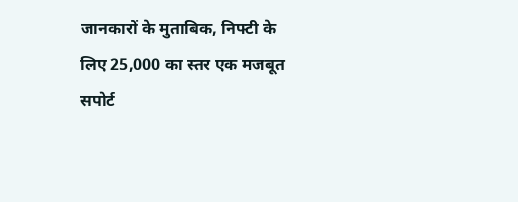जानकारों के मुताबिक, निफ्टी के लिए 25,000 का स्तर एक मजबूत सपोर्ट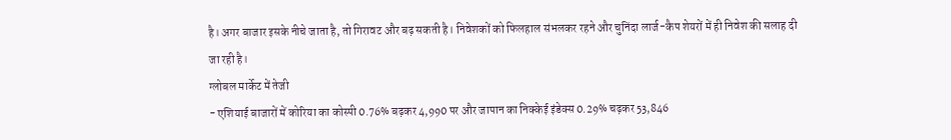है। अगर बाजार इसके नीचे जाता है, तो गिरावट और बढ़ सकती है। निवेशकों को फिलहाल संभलकर रहने और चुनिंदा लार्ज-कैप शेयरों में ही निवेश की सलाह दी जा रही है।
ग्लोबल मार्केट में तेजी
- एशियाई बाजारों में कोरिया का कोस्पी 0.76% बढ़कर 4,990 पर और जापान का निक्केई इंडेक्स 0.29% चढ़कर 53,846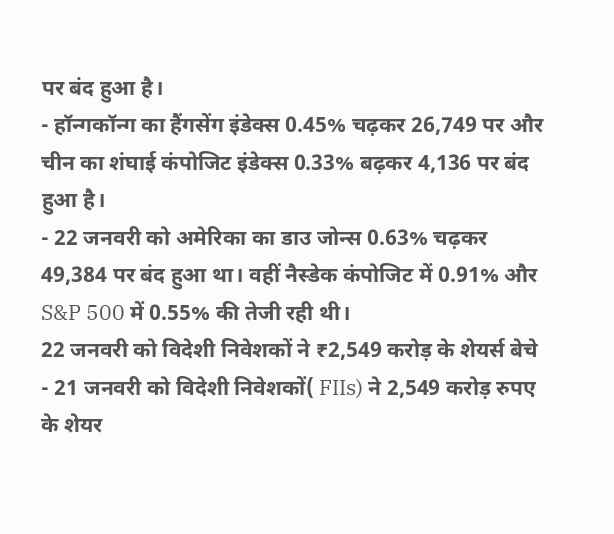पर बंद हुआ है।
- हॉन्गकॉन्ग का हैंगसेंग इंडेक्स 0.45% चढ़कर 26,749 पर और चीन का शंघाई कंपोजिट इंडेक्स 0.33% बढ़कर 4,136 पर बंद हुआ है।
- 22 जनवरी को अमेरिका का डाउ जोन्स 0.63% चढ़कर 49,384 पर बंद हुआ था। वहीं नैस्डेक कंपोजिट में 0.91% और S&P 500 में 0.55% की तेजी रही थी।
22 जनवरी को विदेशी निवेशकों ने ₹2,549 करोड़ के शेयर्स बेचे
- 21 जनवरी को विदेशी निवेशकों( FIIs) ने 2,549 करोड़ रुपए के शेयर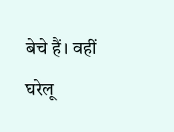बेचे हैं। वहीं घरेलू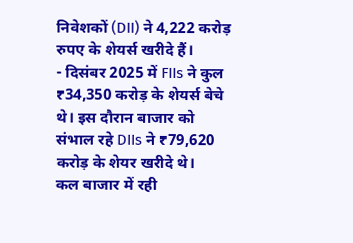निवेशकों (DII) ने 4,222 करोड़ रुपए के शेयर्स खरीदे हैं।
- दिसंबर 2025 में FIIs ने कुल ₹34,350 करोड़ के शेयर्स बेचे थे। इस दौरान बाजार को संभाल रहे DIIs ने ₹79,620 करोड़ के शेयर खरीदे थे।
कल बाजार में रही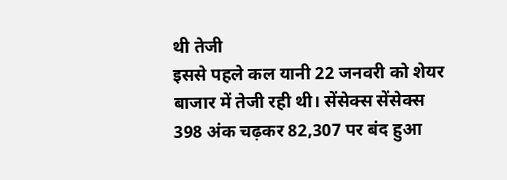थी तेजी
इससे पहले कल यानी 22 जनवरी को शेयर बाजार में तेजी रही थी। सेंसेक्स सेंसेक्स 398 अंक चढ़कर 82,307 पर बंद हुआ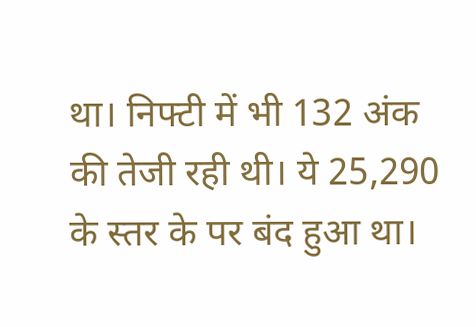था। निफ्टी में भी 132 अंक की तेजी रही थी। ये 25,290 के स्तर के पर बंद हुआ था।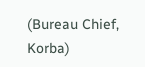(Bureau Chief, Korba)